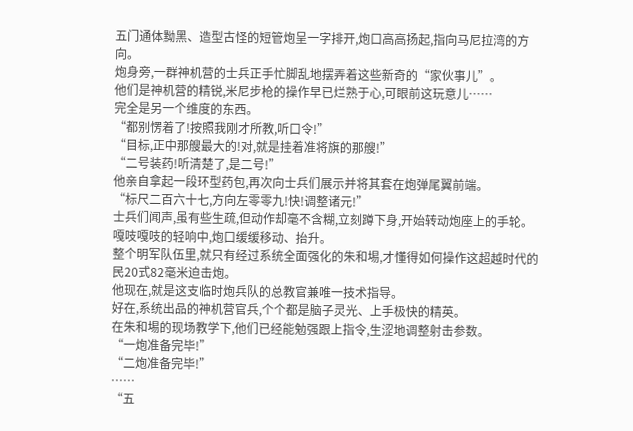五门通体黝黑、造型古怪的短管炮呈一字排开,炮口高高扬起,指向马尼拉湾的方向。
炮身旁,一群神机营的士兵正手忙脚乱地摆弄着这些新奇的“家伙事儿”。
他们是神机营的精锐,米尼步枪的操作早已烂熟于心,可眼前这玩意儿……
完全是另一个维度的东西。
“都别愣着了!按照我刚才所教,听口令!”
“目标,正中那艘最大的!对,就是挂着准将旗的那艘!”
“二号装药!听清楚了,是二号!”
他亲自拿起一段环型药包,再次向士兵们展示并将其套在炮弹尾翼前端。
“标尺二百六十七,方向左零零九!快!调整诸元!”
士兵们闻声,虽有些生疏,但动作却毫不含糊,立刻蹲下身,开始转动炮座上的手轮。
嘎吱嘎吱的轻响中,炮口缓缓移动、抬升。
整个明军队伍里,就只有经过系统全面强化的朱和埸,才懂得如何操作这超越时代的民20式82毫米迫击炮。
他现在,就是这支临时炮兵队的总教官兼唯一技术指导。
好在,系统出品的神机营官兵,个个都是脑子灵光、上手极快的精英。
在朱和埸的现场教学下,他们已经能勉强跟上指令,生涩地调整射击参数。
“一炮准备完毕!”
“二炮准备完毕!”
……
“五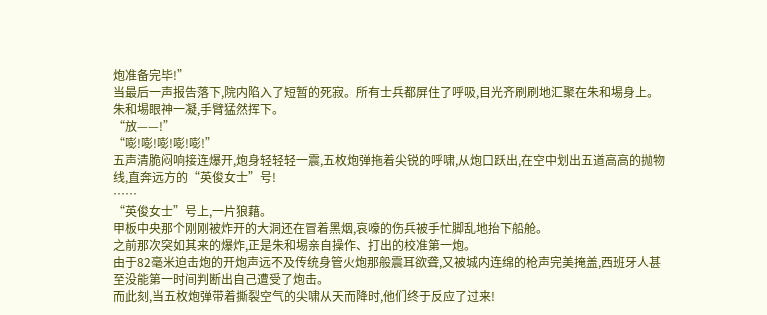炮准备完毕!”
当最后一声报告落下,院内陷入了短暂的死寂。所有士兵都屏住了呼吸,目光齐刷刷地汇聚在朱和埸身上。
朱和埸眼神一凝,手臂猛然挥下。
“放——!”
“嘭!嘭!嘭!嘭!嘭!”
五声清脆闷响接连爆开,炮身轻轻轻一震,五枚炮弹拖着尖锐的呼啸,从炮口跃出,在空中划出五道高高的抛物线,直奔远方的“英俊女士”号!
……
“英俊女士”号上,一片狼藉。
甲板中央那个刚刚被炸开的大洞还在冒着黑烟,哀嚎的伤兵被手忙脚乱地抬下船舱。
之前那次突如其来的爆炸,正是朱和埸亲自操作、打出的校准第一炮。
由于82毫米迫击炮的开炮声远不及传统身管火炮那般震耳欲聋,又被城内连绵的枪声完美掩盖,西班牙人甚至没能第一时间判断出自己遭受了炮击。
而此刻,当五枚炮弹带着撕裂空气的尖啸从天而降时,他们终于反应了过来!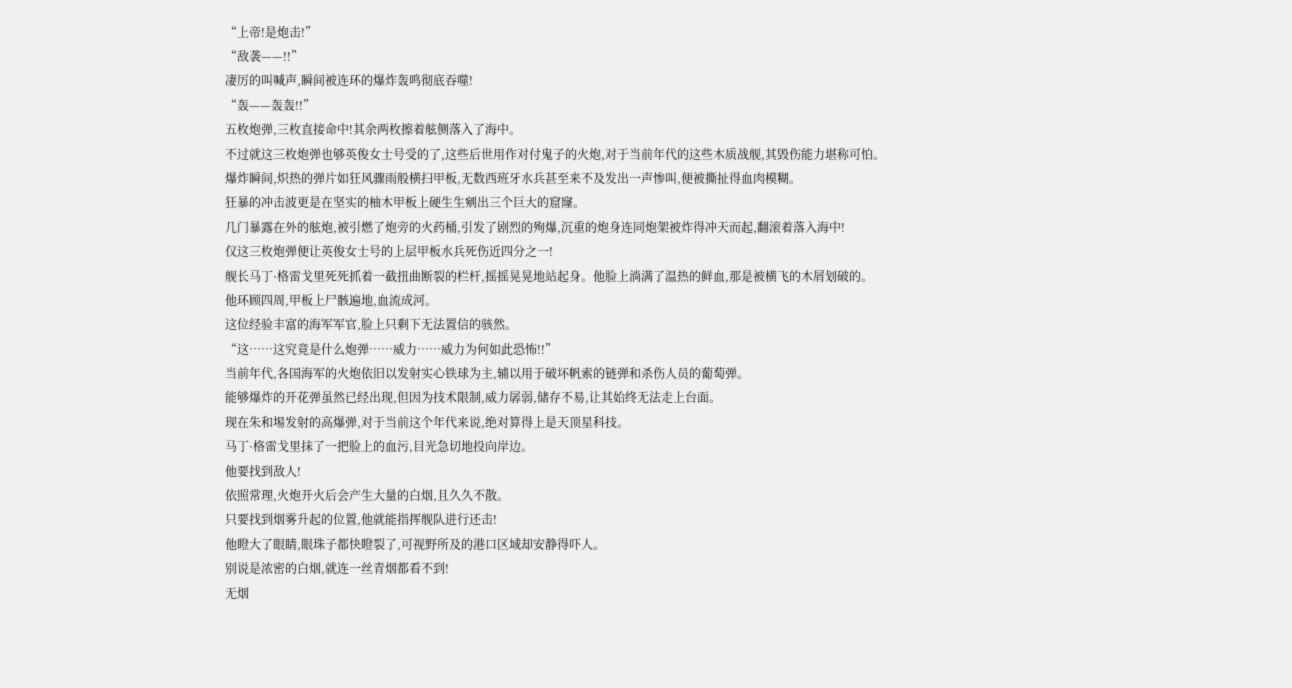“上帝!是炮击!”
“敌袭——!!”
凄厉的叫喊声,瞬间被连环的爆炸轰鸣彻底吞噬!
“轰——轰轰!!”
五枚炮弹,三枚直接命中!其余两枚擦着舷侧落入了海中。
不过就这三枚炮弹也够英俊女士号受的了,这些后世用作对付鬼子的火炮,对于当前年代的这些木质战舰,其毁伤能力堪称可怕。
爆炸瞬间,炽热的弹片如狂风骤雨般横扫甲板,无数西班牙水兵甚至来不及发出一声惨叫,便被撕扯得血肉模糊。
狂暴的冲击波更是在坚实的柚木甲板上硬生生剜出三个巨大的窟窿。
几门暴露在外的舷炮,被引燃了炮旁的火药桶,引发了剧烈的殉爆,沉重的炮身连同炮架被炸得冲天而起,翻滚着落入海中!
仅这三枚炮弹便让英俊女士号的上层甲板水兵死伤近四分之一!
舰长马丁·格雷戈里死死抓着一截扭曲断裂的栏杆,摇摇晃晃地站起身。他脸上淌满了温热的鲜血,那是被横飞的木屑划破的。
他环顾四周,甲板上尸骸遍地,血流成河。
这位经验丰富的海军军官,脸上只剩下无法置信的骇然。
“这……这究竟是什么炮弹……威力……威力为何如此恐怖!!”
当前年代,各国海军的火炮依旧以发射实心铁球为主,辅以用于破坏帆索的链弹和杀伤人员的葡萄弹。
能够爆炸的开花弹虽然已经出现,但因为技术限制,威力孱弱,储存不易,让其始终无法走上台面。
现在朱和埸发射的高爆弹,对于当前这个年代来说,绝对算得上是天顶星科技。
马丁·格雷戈里抹了一把脸上的血污,目光急切地投向岸边。
他要找到敌人!
依照常理,火炮开火后会产生大量的白烟,且久久不散。
只要找到烟雾升起的位置,他就能指挥舰队进行还击!
他瞪大了眼睛,眼珠子都快瞪裂了,可视野所及的港口区域却安静得吓人。
别说是浓密的白烟,就连一丝青烟都看不到!
无烟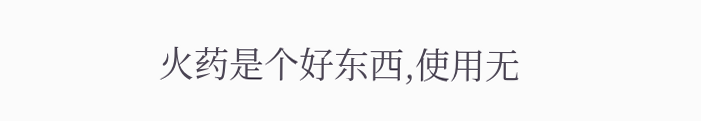火药是个好东西,使用无